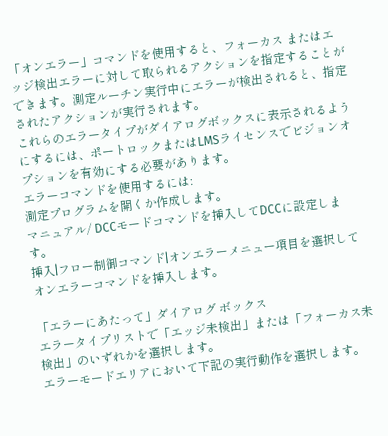「オンエラー」コマンドを使用すると、フォーカス またはエッジ検出エラーに対して取られるアクションを指定することができます。測定ルーチン実行中にエラーが検出されると、指定されたアクションが実行されます。
これらのエラータイプがダイアログボックスに表示されるようにするには、ポートロックまたはLMSライセンスでビジョンオプションを有効にする必要があります。
エラーコマンドを使用するには:
測定プログラムを開くか作成します。
マニュアル/ DCCモードコマンドを挿入してDCCに設定します。
挿入|フロー制御コマンド|オンエラーメニュー項目を選択してオンエラーコマンドを挿入します。

「エラーにあたって」ダイアログ ボックス
エラータイプリストで「エッジ未検出」または「フォーカス未検出」のいずれかを選択します。
エラーモードエリアにおいて下記の実行動作を選択します。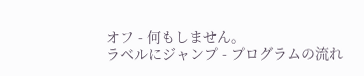オフ - 何もしません。
ラベルにジャンプ - プログラムの流れ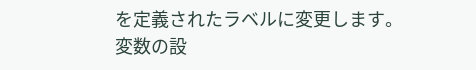を定義されたラベルに変更します。
変数の設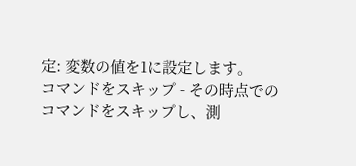定: 変数の値を1に設定します。
コマンドをスキップ - その時点でのコマンドをスキップし、測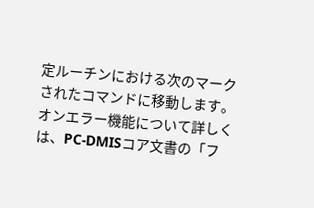定ルーチンにおける次のマークされたコマンドに移動します。
オンエラー機能について詳しくは、PC-DMISコア文書の「フ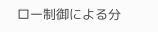ロー制御による分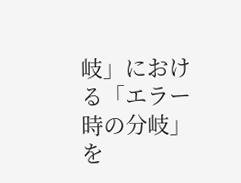岐」における「エラー時の分岐」を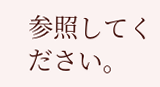参照してください。